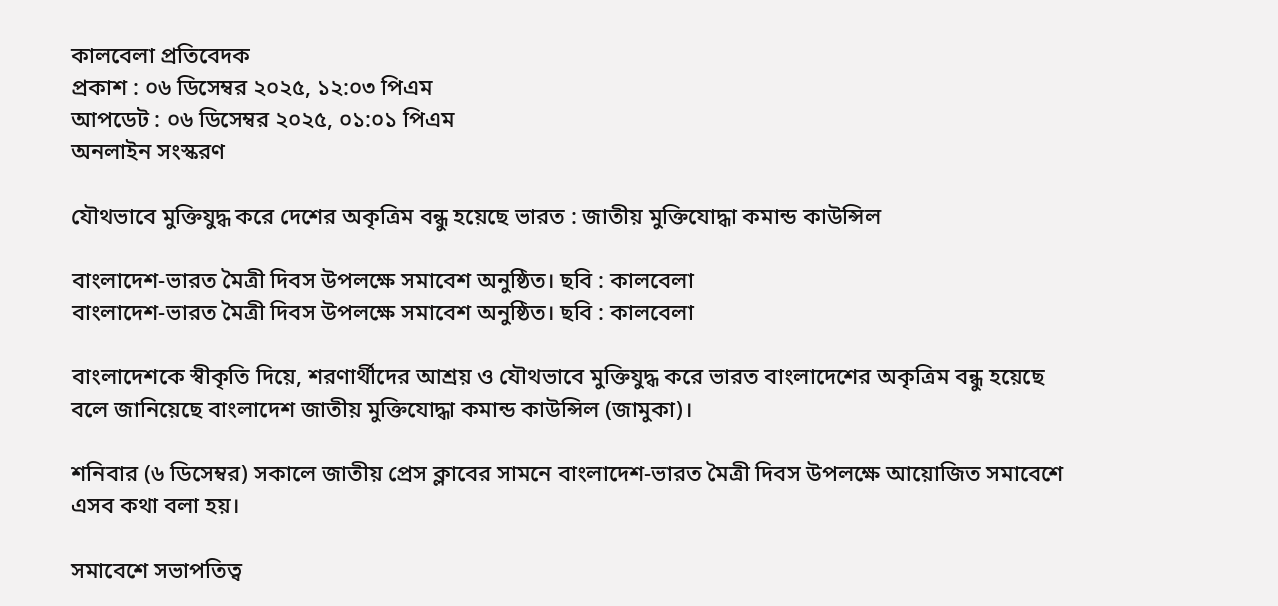কালবেলা প্রতিবেদক
প্রকাশ : ০৬ ডিসেম্বর ২০২৫, ১২:০৩ পিএম
আপডেট : ০৬ ডিসেম্বর ২০২৫, ০১:০১ পিএম
অনলাইন সংস্করণ

যৌথভাবে মুক্তিযুদ্ধ করে দেশের অকৃত্রিম বন্ধু হয়েছে ভারত : জাতীয় মুক্তিযোদ্ধা কমান্ড কাউন্সিল

বাংলাদেশ-ভারত মৈত্রী দিবস উপলক্ষে সমাবেশ অনুষ্ঠিত। ছবি : কালবেলা
বাংলাদেশ-ভারত মৈত্রী দিবস উপলক্ষে সমাবেশ অনুষ্ঠিত। ছবি : কালবেলা

বাংলাদেশকে স্বীকৃতি দিয়ে, শরণার্থীদের আশ্রয় ও যৌথভাবে মুক্তিযুদ্ধ করে ভারত বাংলাদেশের অকৃত্রিম বন্ধু হয়েছে বলে জানিয়েছে বাংলাদেশ জাতীয় মুক্তিযোদ্ধা কমান্ড কাউন্সিল (জামুকা)।

শনিবার (৬ ডিসেম্বর) সকালে জাতীয় প্রেস ক্লাবের সামনে বাংলাদেশ-ভারত মৈত্রী দিবস উপলক্ষে আয়োজিত সমাবেশে এসব কথা বলা হয়।

সমাবেশে সভাপতিত্ব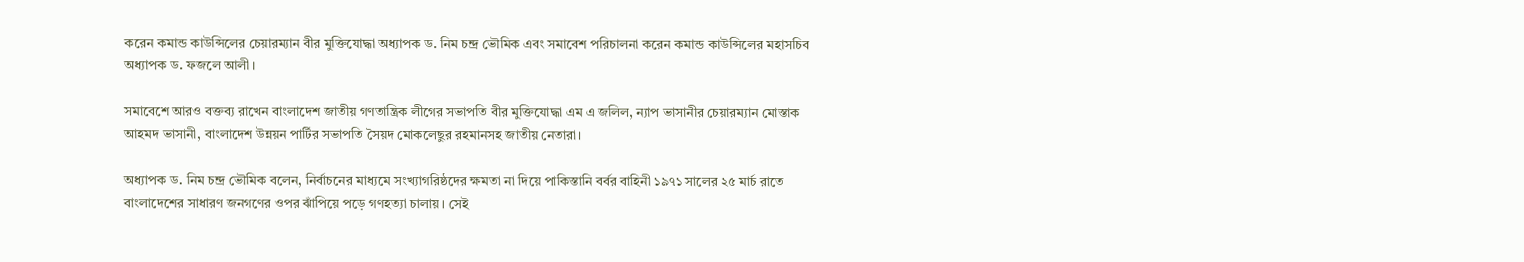করেন কমান্ড কাউন্সিলের চেয়ারম্যান বীর মুক্তিযোদ্ধা অধ্যাপক ড. নিম চন্দ্র ভৌমিক এবং সমাবেশ পরিচালনা করেন কমান্ড কাউন্সিলের মহাসচিব অধ্যাপক ড. ফজলে আলী।

সমাবেশে আরও বক্তব্য রাখেন বাংলাদেশ জাতীয় গণতান্ত্রিক লীগের সভাপতি বীর মুক্তিযোদ্ধা এম এ জলিল, ন্যাপ ভাসানীর চেয়ারম্যান মোস্তাক আহমদ ভাসানী, বাংলাদেশ উন্নয়ন পার্টির সভাপতি সৈয়দ মোকলেছুর রহমানসহ জাতীয় নেতারা।

অধ্যাপক ড. নিম চন্দ্র ভৌমিক বলেন, নির্বাচনের মাধ্যমে সংখ্যাগরিষ্ঠদের ক্ষমতা না দিয়ে পাকিস্তানি বর্বর বাহিনী ১৯৭১ সালের ২৫ মার্চ রাতে বাংলাদেশের সাধারণ জনগণের ওপর ঝাঁপিয়ে পড়ে গণহত্যা চালায়। সেই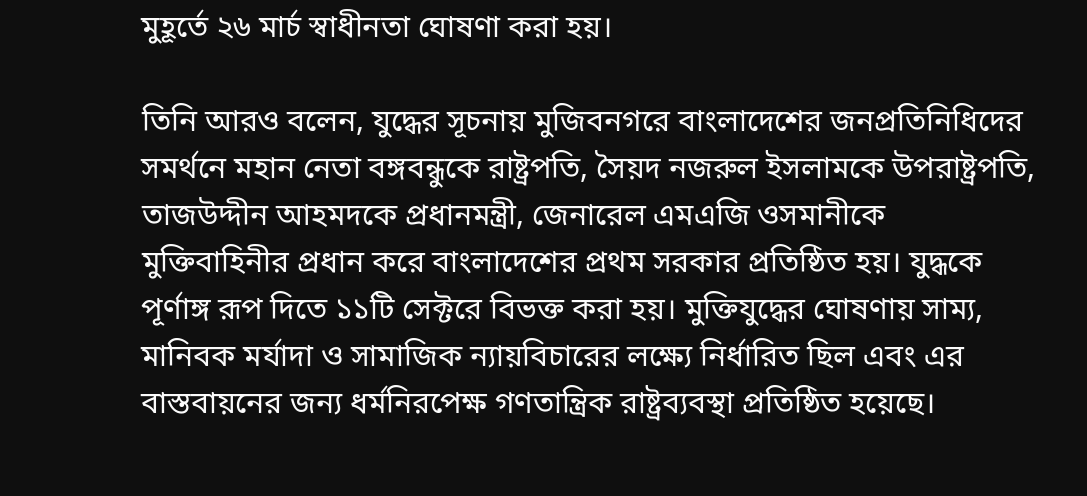মুহূর্তে ২৬ মার্চ স্বাধীনতা ঘোষণা করা হয়।

তিনি আরও বলেন, যুদ্ধের সূচনায় মুজিবনগরে বাংলাদেশের জনপ্রতিনিধিদের সমর্থনে মহান নেতা বঙ্গবন্ধুকে রাষ্ট্রপতি, সৈয়দ নজরুল ইসলামকে উপরাষ্ট্রপতি, তাজউদ্দীন আহমদকে প্রধানমন্ত্রী, জেনারেল এমএজি ওসমানীকে মুক্তিবাহিনীর প্রধান করে বাংলাদেশের প্রথম সরকার প্রতিষ্ঠিত হয়। যুদ্ধকে পূর্ণাঙ্গ রূপ দিতে ১১টি সেক্টরে বিভক্ত করা হয়। মুক্তিযুদ্ধের ঘোষণায় সাম্য, মানিবক মর্যাদা ও সামাজিক ন্যায়বিচারের লক্ষ্যে নির্ধারিত ছিল এবং এর বাস্তবায়নের জন্য ধর্মনিরপেক্ষ গণতান্ত্রিক রাষ্ট্রব্যবস্থা প্রতিষ্ঠিত হয়েছে।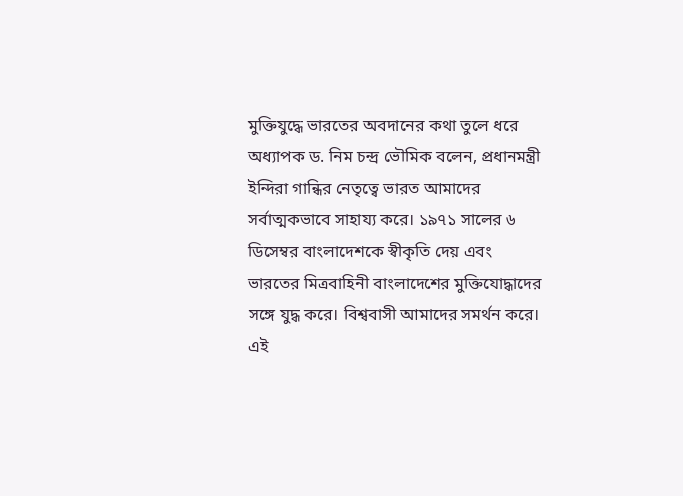মুক্তিযুদ্ধে ভারতের অবদানের কথা তুলে ধরে অধ্যাপক ড. নিম চন্দ্র ভৌমিক বলেন, প্রধানমন্ত্রী ইন্দিরা গান্ধির নেতৃত্বে ভারত আমাদের সর্বাত্মকভাবে সাহায্য করে। ১৯৭১ সালের ৬ ডিসেম্বর বাংলাদেশকে স্বীকৃতি দেয় এবং ভারতের মিত্রবাহিনী বাংলাদেশের মুক্তিযোদ্ধাদের সঙ্গে যুদ্ধ করে। বিশ্ববাসী আমাদের সমর্থন করে। এই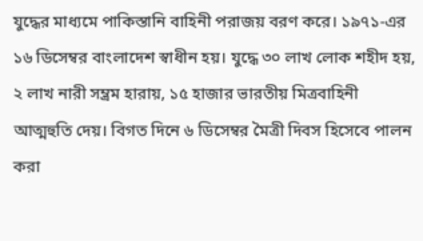যুদ্ধের মাধ্যমে পাকিস্তানি বাহিনী পরাজয় বরণ করে। ১৯৭১-এর ১৬ ডিসেম্বর বাংলাদেশ স্বাধীন হয়। যুদ্ধে ৩০ লাখ লোক শহীদ হয়, ২ লাখ নারী সম্ভ্রম হারায়, ১৫ হাজার ভারতীয় মিত্রবাহিনী আত্মহুতি দেয়। বিগত দিনে ৬ ডিসেম্বর মৈত্রী দিবস হিসেবে পালন করা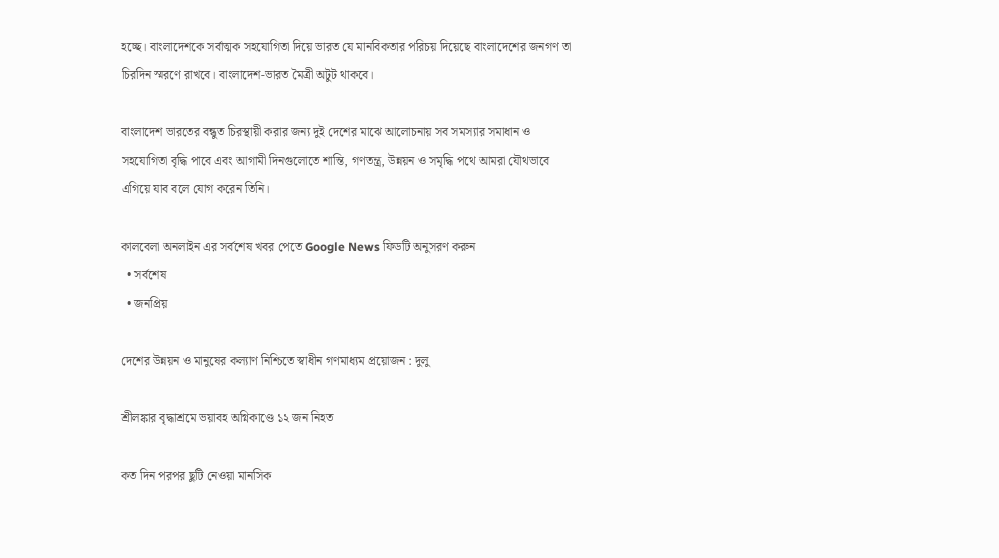হচ্ছে। বাংলাদেশকে সর্বাত্মক সহযোগিতা দিয়ে ভারত যে মানবিকতার পরিচয় দিয়েছে বাংলাদেশের জনগণ তা চিরদিন স্মরণে রাখবে। বাংলাদেশ-ভারত মৈত্রী অটুট থাকবে।

বাংলাদেশ ভারতের বন্ধুত চিরস্থায়ী করার জন্য দুই দেশের মাঝে আলোচনায় সব সমস্যার সমাধান ও সহযোগিতা বৃদ্ধি পাবে এবং আগামী দিনগুলোতে শান্তি, গণতন্ত্র, উন্নয়ন ও সমৃদ্ধি পথে আমরা যৌথভাবে এগিয়ে যাব বলে যোগ করেন তিনি।

কালবেলা অনলাইন এর সর্বশেষ খবর পেতে Google News ফিডটি অনুসরণ করুন
  • সর্বশেষ
  • জনপ্রিয়

দেশের উন্নয়ন ও মানুষের কল্যাণ নিশ্চিতে স্বাধীন গণমাধ্যম প্রয়োজন : দুলু

শ্রীলঙ্কার বৃদ্ধাশ্রমে ভয়াবহ অগ্নিকাণ্ডে ১২ জন নিহত

কত দিন পরপর ছুটি নেওয়া মানসিক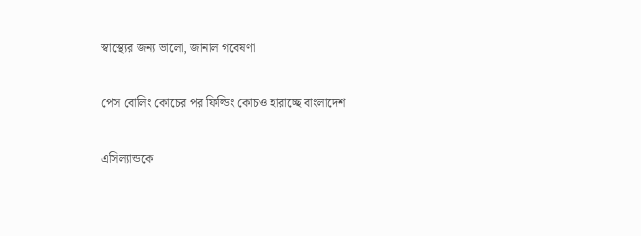স্বাস্থ্যের জন্য ভালো, জানাল গবেষণা

পেস বোলিং কোচের পর ফিল্ডিং কোচও হারাচ্ছে বাংলাদেশ

এসিল্যান্ডকে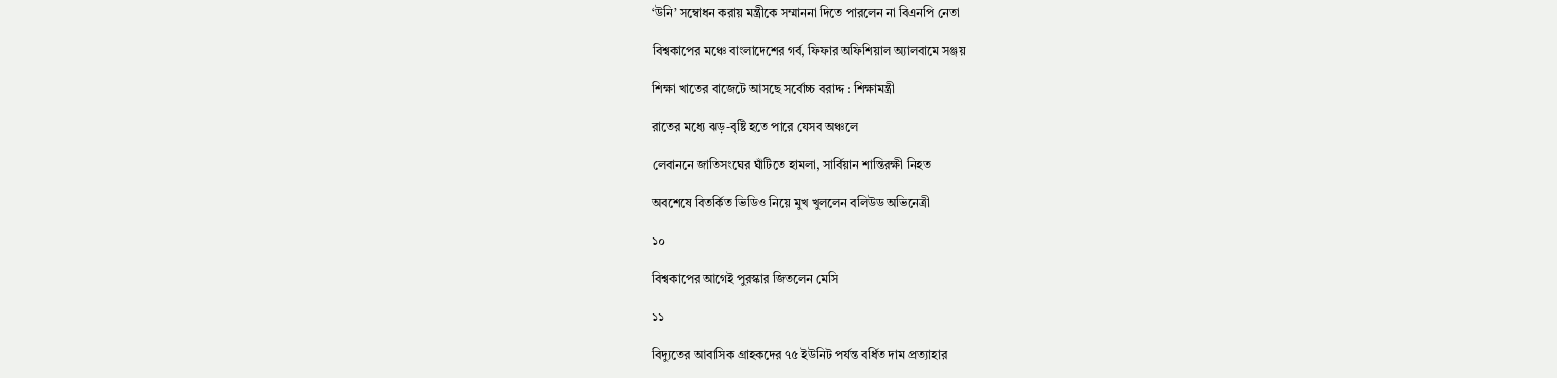‘উনি’ সম্বোধন করায় মন্ত্রীকে সম্মাননা দিতে পারলেন না বিএনপি নেতা

বিশ্বকাপের মঞ্চে বাংলাদেশের গর্ব, ফিফার অফিশিয়াল অ্যালবামে সঞ্জয়

শিক্ষা খাতের বাজেটে আসছে সর্বোচ্চ বরাদ্দ : শিক্ষামন্ত্রী

রাতের মধ্যে ঝড়-বৃষ্টি হতে পারে যেসব অঞ্চলে

লেবাননে জাতিসংঘের ঘাঁটিতে হামলা, সার্বিয়ান শান্তিরক্ষী নিহত

অবশেষে বিতর্কিত ভিডিও নিয়ে মুখ খুললেন বলিউড অভিনেত্রী

১০

বিশ্বকাপের আগেই পুরস্কার জিতলেন মেসি

১১

বিদ্যুতের আবাসিক গ্রাহকদের ৭৫ ইউনিট পর্যন্ত বর্ধিত দাম প্রত্যাহার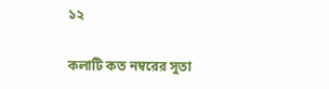১২

কলাটি কত নম্বরের সুতা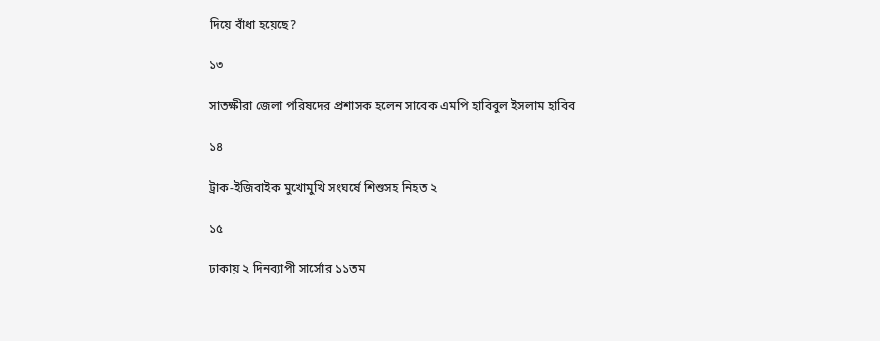দিয়ে বাঁধা হয়েছে?

১৩

সাতক্ষীরা জেলা পরিষদের প্রশাসক হলেন সাবেক এমপি হাবিবুল ইসলাম হাবিব

১৪

ট্রাক-ইজিবাইক মুখোমুখি সংঘর্ষে শিশুসহ নিহত ২

১৫

ঢাকায় ২ দিনব্যাপী সার্সোর ১১তম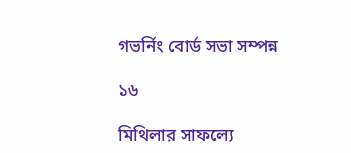গভর্নিং বোর্ড সভা সম্পন্ন

১৬

মিথিলার সাফল্যে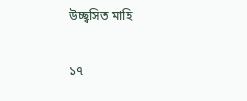উচ্ছ্বসিত মাহি

১৭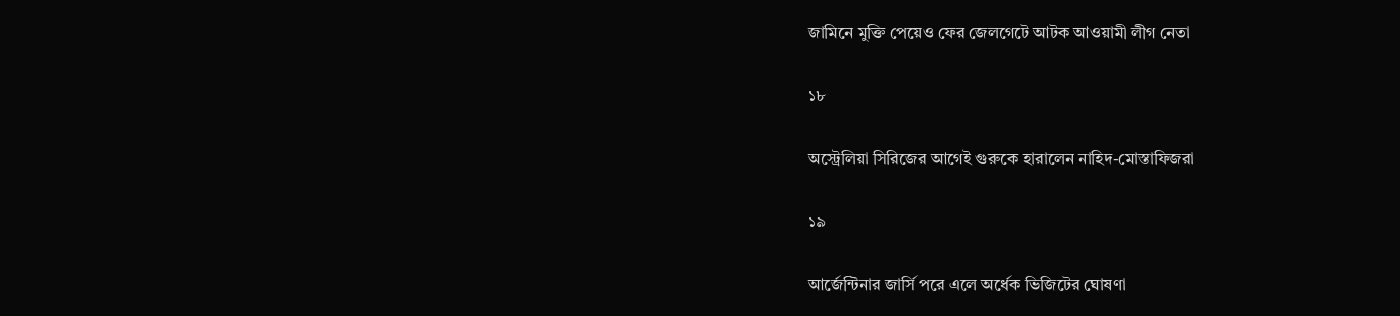জামিনে মুক্তি পেয়েও ফের জেলগেটে আটক আওয়ামী লীগ নেতা

১৮

অস্ট্রেলিয়া সিরিজের আগেই গুরুকে হারালেন নাহিদ-মোস্তাফিজরা

১৯

আর্জেন্টিনার জার্সি পরে এলে অর্ধেক ভিজিটের ঘোষণা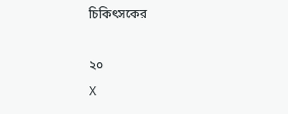চিকিৎসকের

২০
X